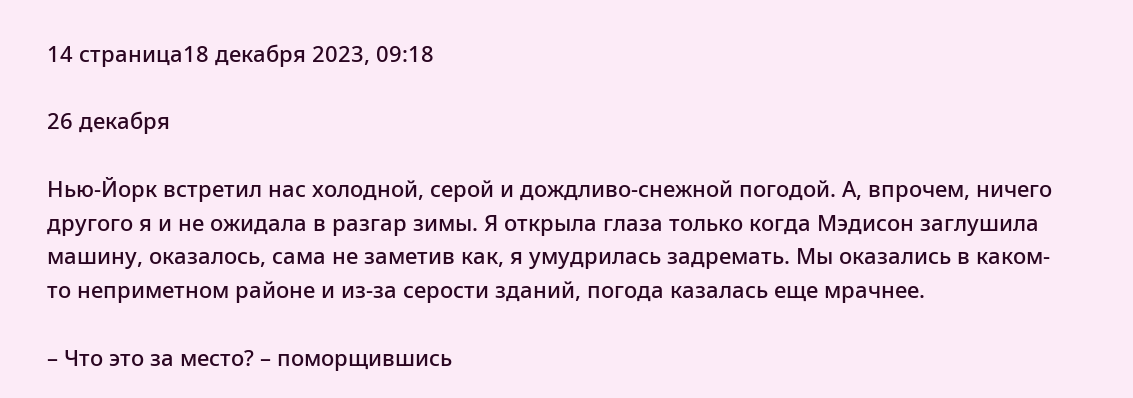14 страница18 декабря 2023, 09:18

26 декабря

Нью-Йорк встретил нас холодной, серой и дождливо-снежной погодой. А, впрочем, ничего другого я и не ожидала в разгар зимы. Я открыла глаза только когда Мэдисон заглушила машину, оказалось, сама не заметив как, я умудрилась задремать. Мы оказались в каком-то неприметном районе и из-за серости зданий, погода казалась еще мрачнее.

– Что это за место? – поморщившись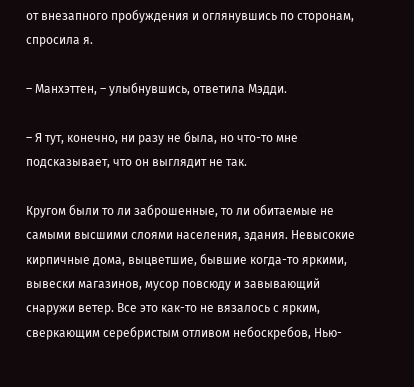от внезапного пробуждения и оглянувшись по сторонам, спросила я.

– Манхэттен, – улыбнувшись, ответила Мэдди.

– Я тут, конечно, ни разу не была, но что-то мне подсказывает, что он выглядит не так.

Кругом были то ли заброшенные, то ли обитаемые не самыми высшими слоями населения, здания. Невысокие кирпичные дома, выцветшие, бывшие когда-то яркими, вывески магазинов, мусор повсюду и завывающий снаружи ветер. Все это как-то не вязалось с ярким, сверкающим серебристым отливом небоскребов, Нью-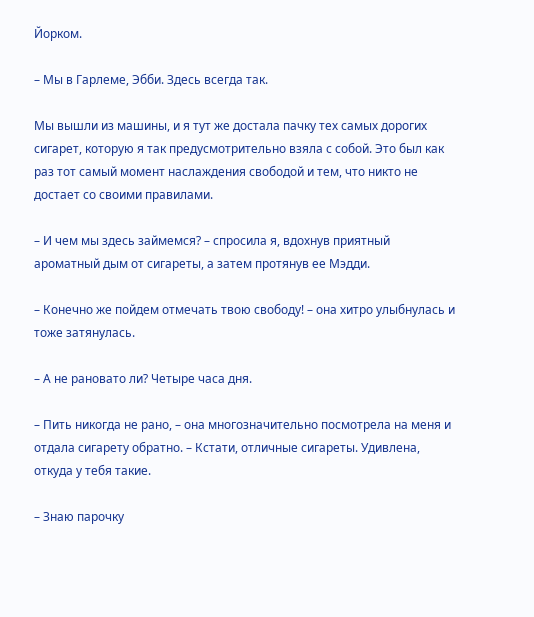Йорком.

– Мы в Гарлеме, Эбби. Здесь всегда так.

Мы вышли из машины, и я тут же достала пачку тех самых дорогих сигарет, которую я так предусмотрительно взяла с собой. Это был как раз тот самый момент наслаждения свободой и тем, что никто не достает со своими правилами.

– И чем мы здесь займемся? – спросила я, вдохнув приятный ароматный дым от сигареты, а затем протянув ее Мэдди.

– Конечно же пойдем отмечать твою свободу! – она хитро улыбнулась и тоже затянулась.

– А не рановато ли? Четыре часа дня.

– Пить никогда не рано, – она многозначительно посмотрела на меня и отдала сигарету обратно. – Кстати, отличные сигареты. Удивлена, откуда у тебя такие.

– Знаю парочку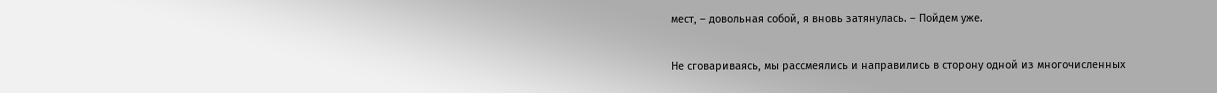мест, – довольная собой, я вновь затянулась. – Пойдем уже.

Не сговариваясь, мы рассмеялись и направились в сторону одной из многочисленных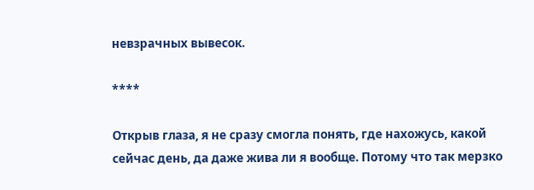невзрачных вывесок.

****

Открыв глаза, я не сразу смогла понять, где нахожусь, какой сейчас день, да даже жива ли я вообще. Потому что так мерзко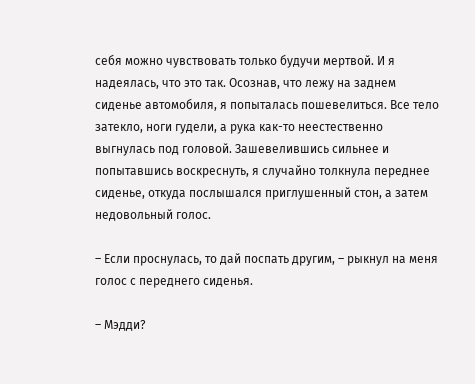себя можно чувствовать только будучи мертвой. И я надеялась, что это так. Осознав, что лежу на заднем сиденье автомобиля, я попыталась пошевелиться. Все тело затекло, ноги гудели, а рука как-то неестественно выгнулась под головой. Зашевелившись сильнее и попытавшись воскреснуть, я случайно толкнула переднее сиденье, откуда послышался приглушенный стон, а затем недовольный голос.

– Если проснулась, то дай поспать другим, – рыкнул на меня голос с переднего сиденья.

– Мэдди?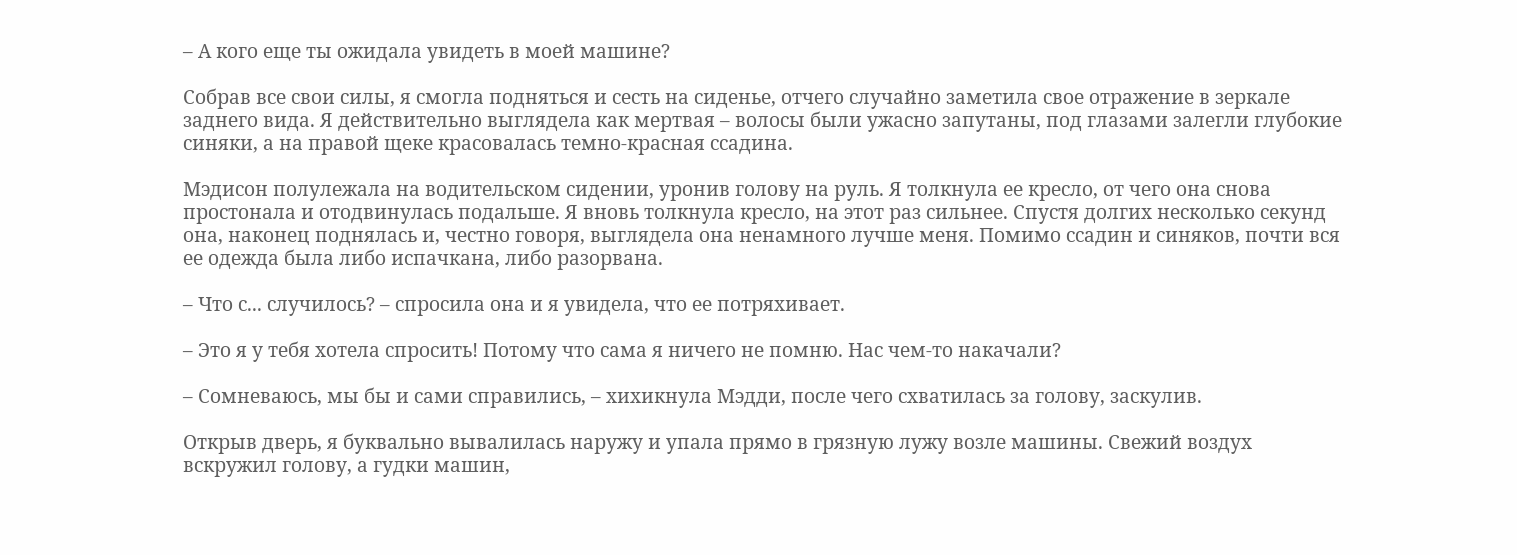– А кого еще ты ожидала увидеть в моей машине?

Собрав все свои силы, я смогла подняться и сесть на сиденье, отчего случайно заметила свое отражение в зеркале заднего вида. Я действительно выглядела как мертвая – волосы были ужасно запутаны, под глазами залегли глубокие синяки, а на правой щеке красовалась темно-красная ссадина.

Мэдисон полулежала на водительском сидении, уронив голову на руль. Я толкнула ее кресло, от чего она снова простонала и отодвинулась подальше. Я вновь толкнула кресло, на этот раз сильнее. Спустя долгих несколько секунд она, наконец поднялась и, честно говоря, выглядела она ненамного лучше меня. Помимо ссадин и синяков, почти вся ее одежда была либо испачкана, либо разорвана.

– Что с... случилось? – спросила она и я увидела, что ее потряхивает.

– Это я у тебя хотела спросить! Потому что сама я ничего не помню. Нас чем-то накачали?

– Сомневаюсь, мы бы и сами справились, – хихикнула Мэдди, после чего схватилась за голову, заскулив.

Открыв дверь, я буквально вывалилась наружу и упала прямо в грязную лужу возле машины. Свежий воздух вскружил голову, а гудки машин,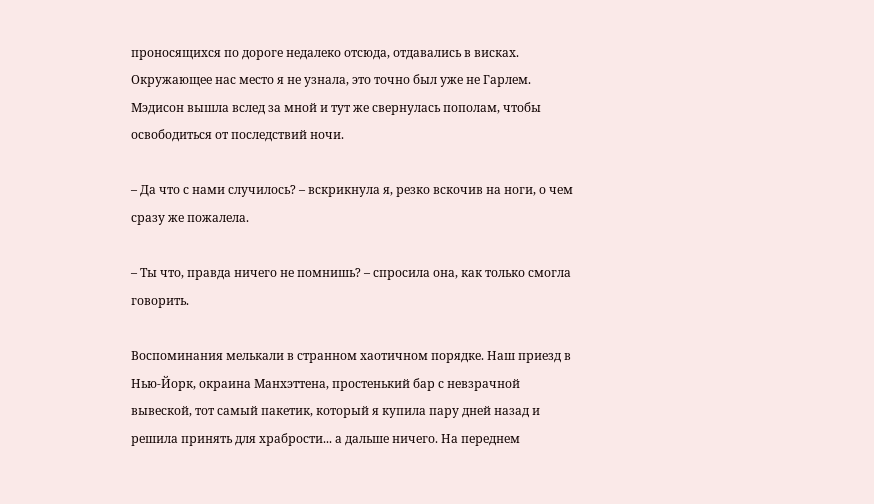проносящихся по дороге недалеко отсюда, отдавались в висках. Окружающее нас место я не узнала, это точно был уже не Гарлем. Мэдисон вышла вслед за мной и тут же свернулась пополам, чтобы освободиться от последствий ночи.

– Да что с нами случилось? – вскрикнула я, резко вскочив на ноги, о чем сразу же пожалела.

– Ты что, правда ничего не помнишь? – спросила она, как только смогла говорить.

Воспоминания мелькали в странном хаотичном порядке. Наш приезд в Нью-Йорк, окраина Манхэттена, простенький бар с невзрачной вывеской, тот самый пакетик, который я купила пару дней назад и решила принять для храбрости... а дальше ничего. На переднем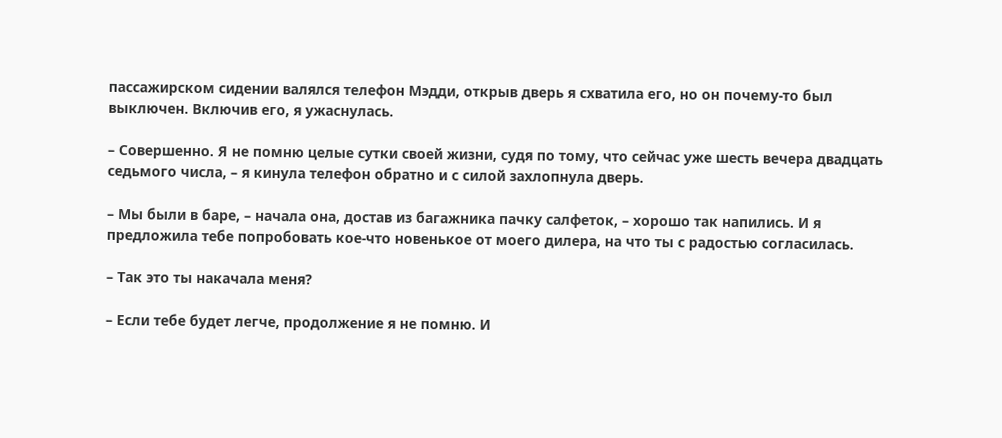пассажирском сидении валялся телефон Мэдди, открыв дверь я схватила его, но он почему-то был выключен. Включив его, я ужаснулась.

– Совершенно. Я не помню целые сутки своей жизни, судя по тому, что сейчас уже шесть вечера двадцать седьмого числа, – я кинула телефон обратно и с силой захлопнула дверь.

– Мы были в баре, – начала она, достав из багажника пачку салфеток, – хорошо так напились. И я предложила тебе попробовать кое-что новенькое от моего дилера, на что ты с радостью согласилась.

– Так это ты накачала меня?

– Если тебе будет легче, продолжение я не помню. И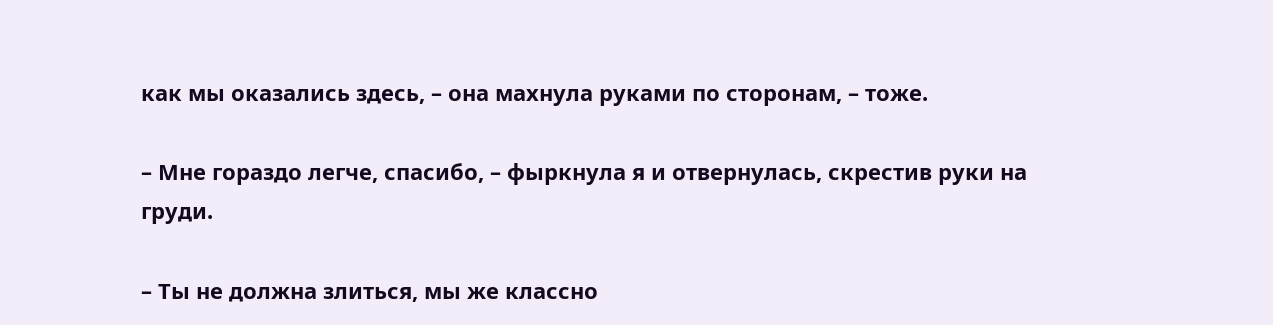как мы оказались здесь, – она махнула руками по сторонам, – тоже.

– Мне гораздо легче, спасибо, – фыркнула я и отвернулась, скрестив руки на груди.

– Ты не должна злиться, мы же классно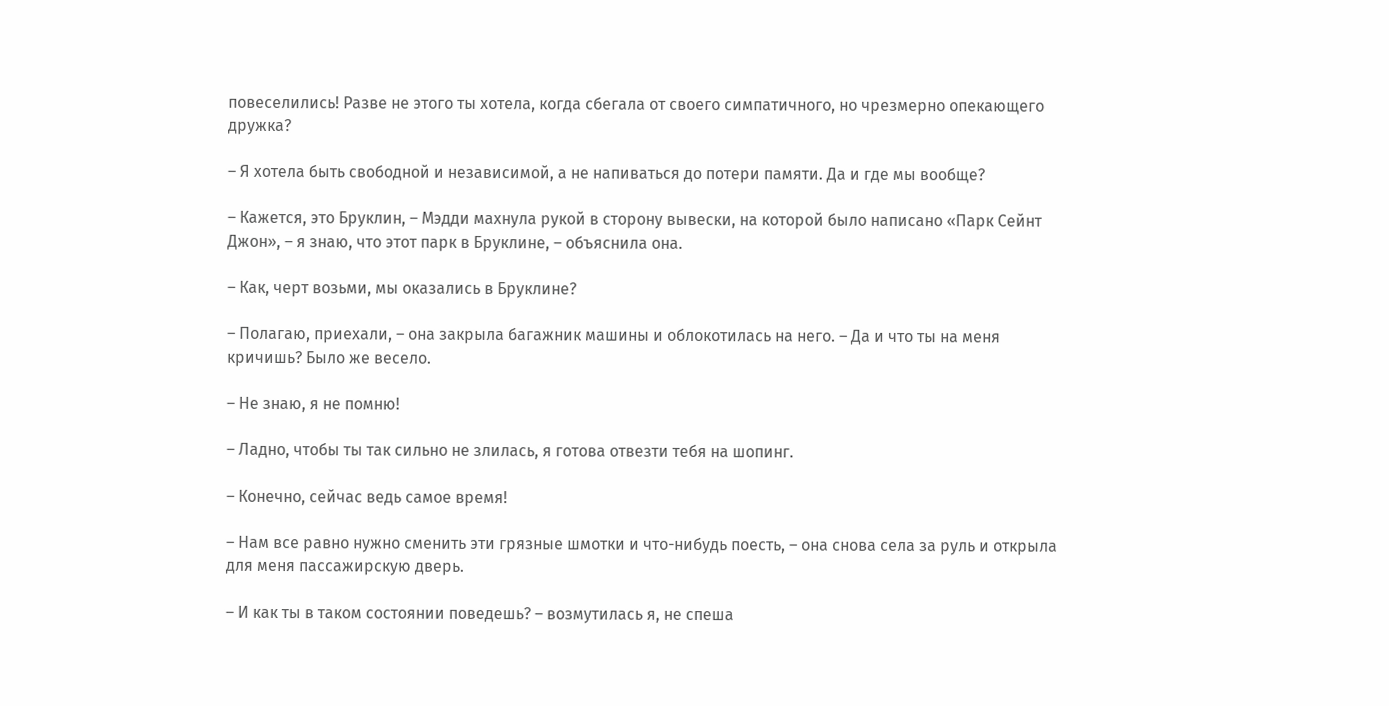повеселились! Разве не этого ты хотела, когда сбегала от своего симпатичного, но чрезмерно опекающего дружка?

– Я хотела быть свободной и независимой, а не напиваться до потери памяти. Да и где мы вообще?

– Кажется, это Бруклин, – Мэдди махнула рукой в сторону вывески, на которой было написано «Парк Сейнт Джон», – я знаю, что этот парк в Бруклине, – объяснила она.

– Как, черт возьми, мы оказались в Бруклине?

– Полагаю, приехали, – она закрыла багажник машины и облокотилась на него. – Да и что ты на меня кричишь? Было же весело.

– Не знаю, я не помню!

– Ладно, чтобы ты так сильно не злилась, я готова отвезти тебя на шопинг.

– Конечно, сейчас ведь самое время!

– Нам все равно нужно сменить эти грязные шмотки и что-нибудь поесть, – она снова села за руль и открыла для меня пассажирскую дверь.

– И как ты в таком состоянии поведешь? – возмутилась я, не спеша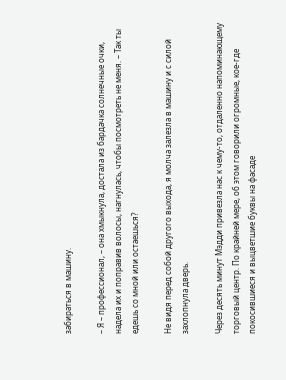забираться в машину.

– Я – профессионал, – она хмыкнула, достала из бардачка солнечные очки, надела их и поправив волосы, нагнулась, чтобы посмотреть не меня. – Так ты едешь со мной или остаешься?

Не видя перед собой другого выхода, я молча залезла в машину и с силой захлопнула дверь.

Через десять минут Мэдди привезла нас к чему-то, отдаленно напоминающему торговый центр. По крайней мере, об этом говорили огромные, кое-где покосившиеся и выцветшие буквы на фасаде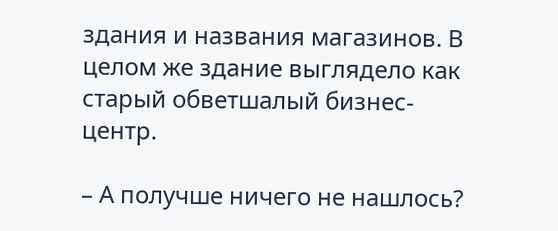здания и названия магазинов. В целом же здание выглядело как старый обветшалый бизнес-центр.

– А получше ничего не нашлось?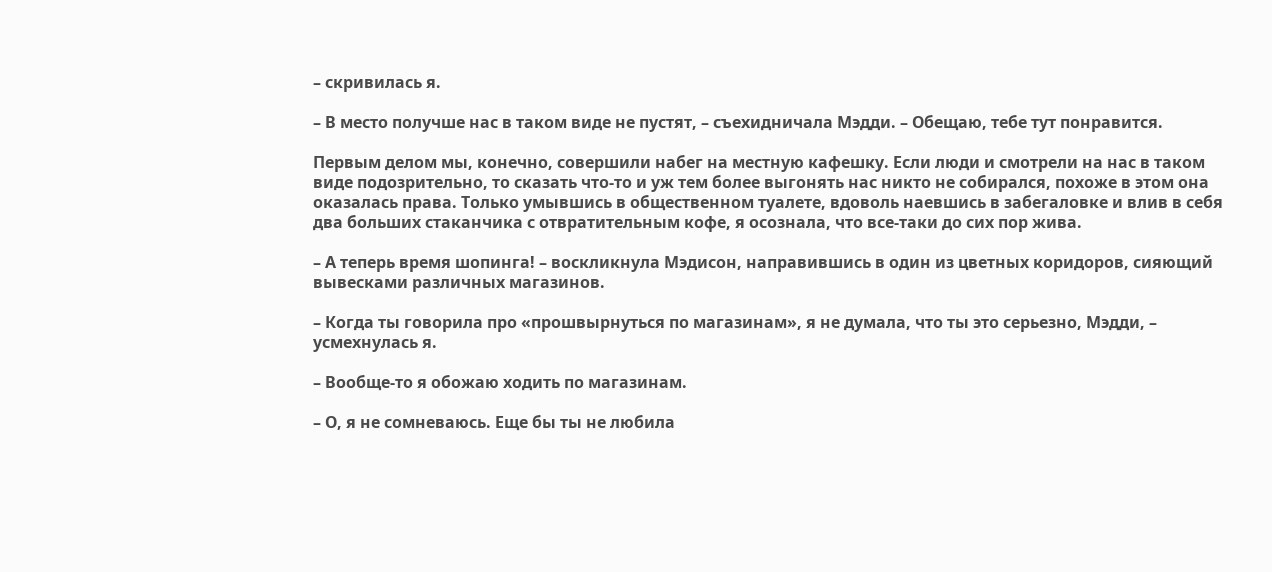– скривилась я.

– В место получше нас в таком виде не пустят, – съехидничала Мэдди. – Обещаю, тебе тут понравится.

Первым делом мы, конечно, совершили набег на местную кафешку. Если люди и смотрели на нас в таком виде подозрительно, то сказать что-то и уж тем более выгонять нас никто не собирался, похоже в этом она оказалась права. Только умывшись в общественном туалете, вдоволь наевшись в забегаловке и влив в себя два больших стаканчика с отвратительным кофе, я осознала, что все-таки до сих пор жива.

– А теперь время шопинга! – воскликнула Мэдисон, направившись в один из цветных коридоров, сияющий вывесками различных магазинов.

– Когда ты говорила про «прошвырнуться по магазинам», я не думала, что ты это серьезно, Мэдди, – усмехнулась я.

– Вообще-то я обожаю ходить по магазинам.

– О, я не сомневаюсь. Еще бы ты не любила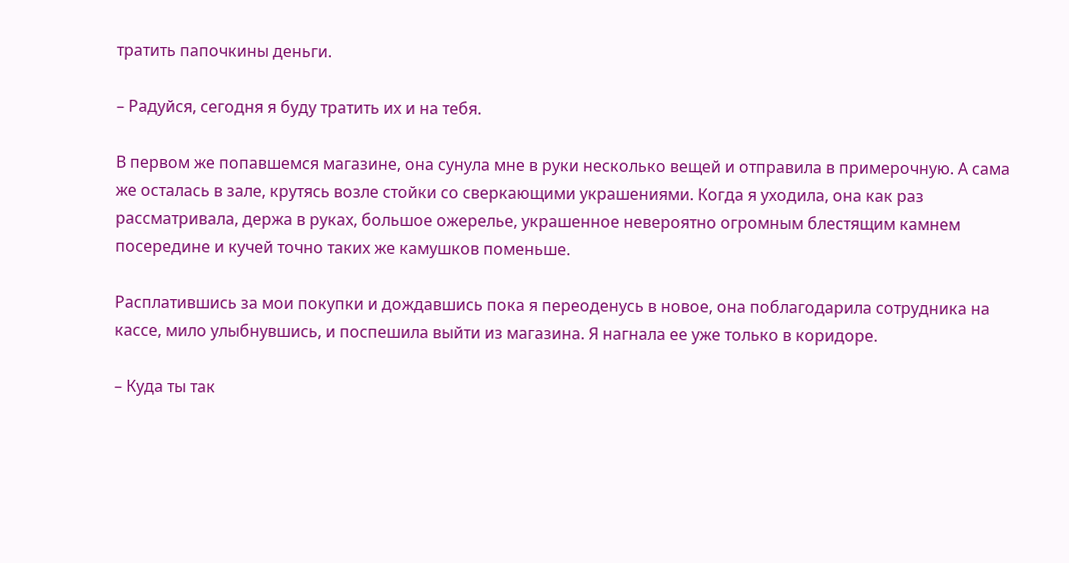тратить папочкины деньги.

– Радуйся, сегодня я буду тратить их и на тебя.

В первом же попавшемся магазине, она сунула мне в руки несколько вещей и отправила в примерочную. А сама же осталась в зале, крутясь возле стойки со сверкающими украшениями. Когда я уходила, она как раз рассматривала, держа в руках, большое ожерелье, украшенное невероятно огромным блестящим камнем посередине и кучей точно таких же камушков поменьше.

Расплатившись за мои покупки и дождавшись пока я переоденусь в новое, она поблагодарила сотрудника на кассе, мило улыбнувшись, и поспешила выйти из магазина. Я нагнала ее уже только в коридоре.

– Куда ты так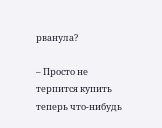рванула?

– Просто не терпится купить теперь что-нибудь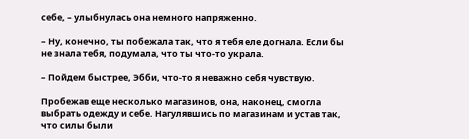себе, – улыбнулась она немного напряженно.

– Ну, конечно, ты побежала так, что я тебя еле догнала. Если бы не знала тебя, подумала, что ты что-то украла.

– Пойдем быстрее, Эбби, что-то я неважно себя чувствую.

Пробежав еще несколько магазинов, она, наконец, смогла выбрать одежду и себе. Нагулявшись по магазинам и устав так, что силы были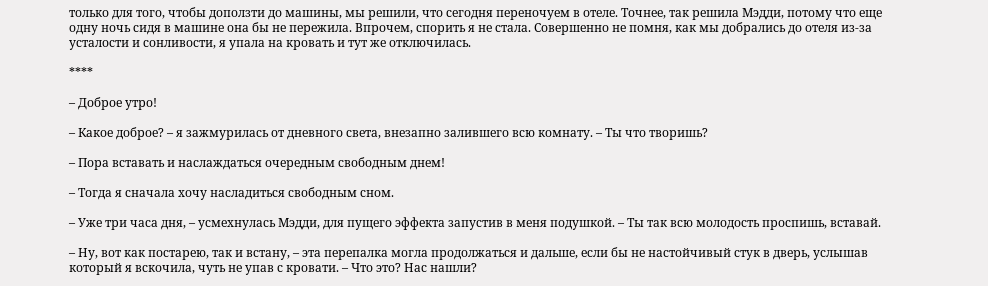только для того, чтобы доползти до машины, мы решили, что сегодня переночуем в отеле. Точнее, так решила Мэдди, потому что еще одну ночь сидя в машине она бы не пережила. Впрочем, спорить я не стала. Совершенно не помня, как мы добрались до отеля из-за усталости и сонливости, я упала на кровать и тут же отключилась.

****

– Доброе утро!

– Какое доброе? – я зажмурилась от дневного света, внезапно залившего всю комнату. – Ты что творишь?

– Пора вставать и наслаждаться очередным свободным днем!

– Тогда я сначала хочу насладиться свободным сном.

– Уже три часа дня, – усмехнулась Мэдди, для пущего эффекта запустив в меня подушкой. – Ты так всю молодость проспишь, вставай.

– Ну, вот как постарею, так и встану, – эта перепалка могла продолжаться и дальше, если бы не настойчивый стук в дверь, услышав который я вскочила, чуть не упав с кровати. – Что это? Нас нашли?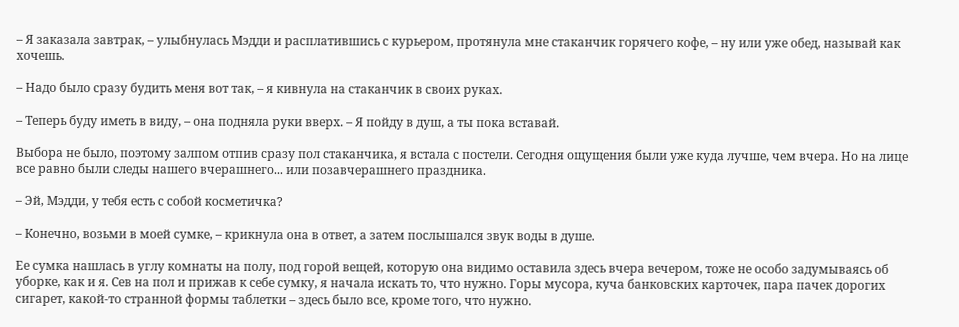– Я заказала завтрак, – улыбнулась Мэдди и расплатившись с курьером, протянула мне стаканчик горячего кофе, – ну или уже обед, называй как хочешь.

– Надо было сразу будить меня вот так, – я кивнула на стаканчик в своих руках.

– Теперь буду иметь в виду, – она подняла руки вверх. – Я пойду в душ, а ты пока вставай.

Выбора не было, поэтому залпом отпив сразу пол стаканчика, я встала с постели. Сегодня ощущения были уже куда лучше, чем вчера. Но на лице все равно были следы нашего вчерашнего... или позавчерашнего праздника.

– Эй, Мэдди, у тебя есть с собой косметичка?

– Конечно, возьми в моей сумке, – крикнула она в ответ, а затем послышался звук воды в душе.

Ее сумка нашлась в углу комнаты на полу, под горой вещей, которую она видимо оставила здесь вчера вечером, тоже не особо задумываясь об уборке, как и я. Сев на пол и прижав к себе сумку, я начала искать то, что нужно. Горы мусора, куча банковских карточек, пара пачек дорогих сигарет, какой-то странной формы таблетки – здесь было все, кроме того, что нужно.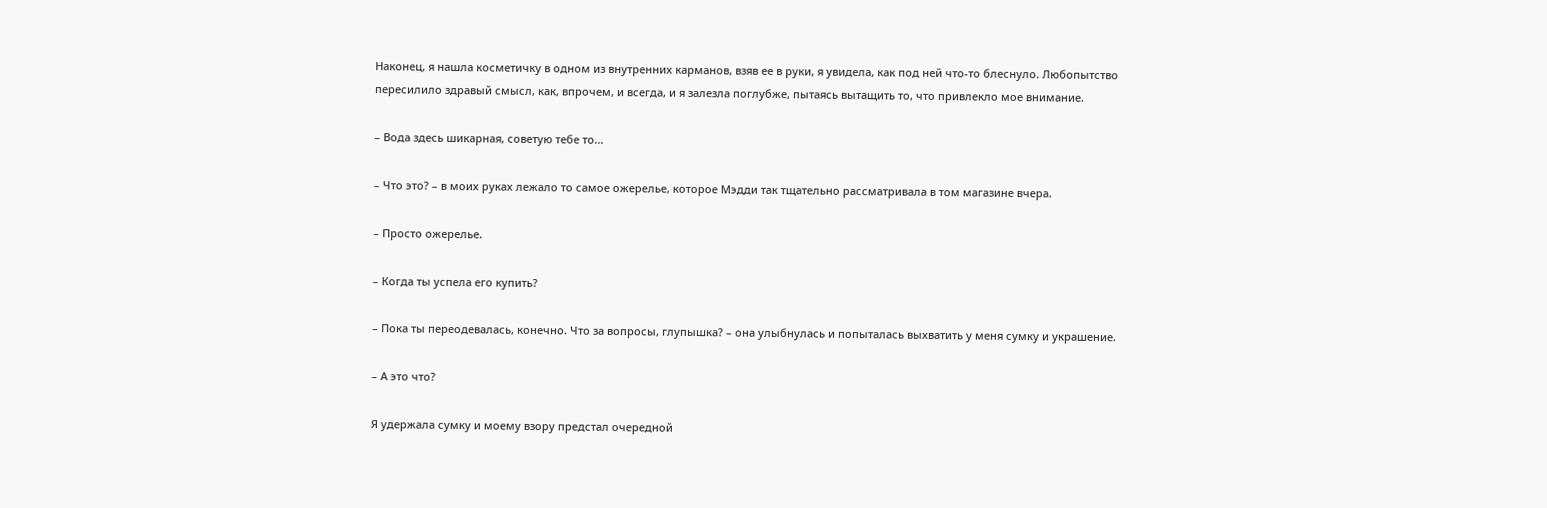Наконец, я нашла косметичку в одном из внутренних карманов, взяв ее в руки, я увидела, как под ней что-то блеснуло. Любопытство пересилило здравый смысл, как, впрочем, и всегда, и я залезла поглубже, пытаясь вытащить то, что привлекло мое внимание.

– Вода здесь шикарная, советую тебе то...

– Что это? – в моих руках лежало то самое ожерелье, которое Мэдди так тщательно рассматривала в том магазине вчера.

– Просто ожерелье.

– Когда ты успела его купить?

– Пока ты переодевалась, конечно. Что за вопросы, глупышка? – она улыбнулась и попыталась выхватить у меня сумку и украшение.

– А это что?

Я удержала сумку и моему взору предстал очередной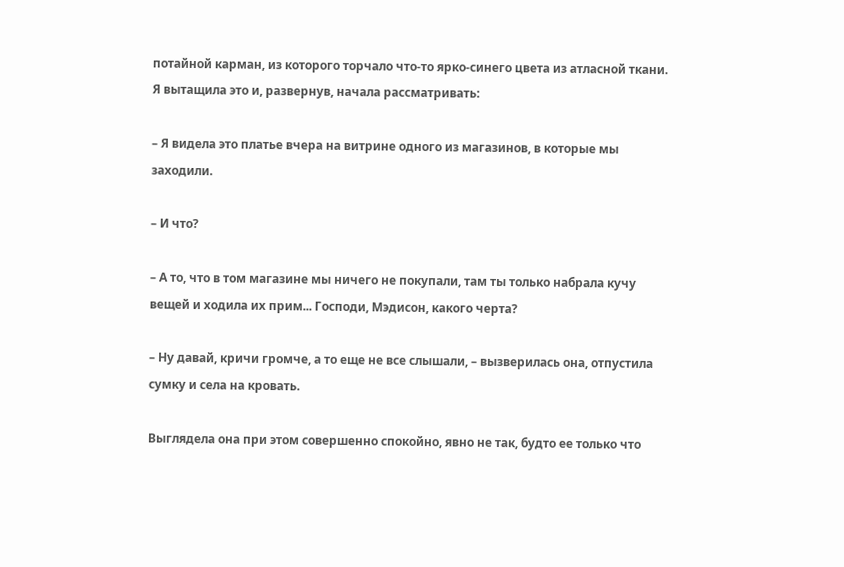потайной карман, из которого торчало что-то ярко-синего цвета из атласной ткани. Я вытащила это и, развернув, начала рассматривать:

– Я видела это платье вчера на витрине одного из магазинов, в которые мы заходили.

– И что?

– А то, что в том магазине мы ничего не покупали, там ты только набрала кучу вещей и ходила их прим... Господи, Мэдисон, какого черта?

– Ну давай, кричи громче, а то еще не все слышали, – вызверилась она, отпустила сумку и села на кровать.

Выглядела она при этом совершенно спокойно, явно не так, будто ее только что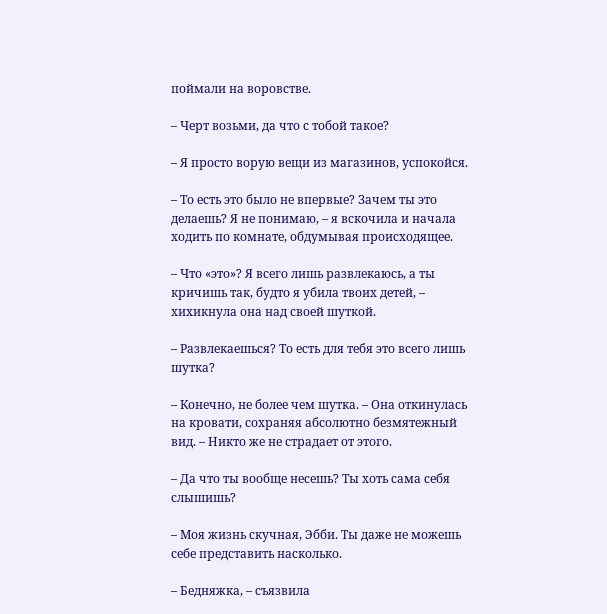поймали на воровстве.

– Черт возьми, да что с тобой такое?

– Я просто ворую вещи из магазинов, успокойся.

– То есть это было не впервые? Зачем ты это делаешь? Я не понимаю, – я вскочила и начала ходить по комнате, обдумывая происходящее.

– Что «это»? Я всего лишь развлекаюсь, а ты кричишь так, будто я убила твоих детей, – хихикнула она над своей шуткой.

– Развлекаешься? То есть для тебя это всего лишь шутка?

– Конечно, не более чем шутка. – Она откинулась на кровати, сохраняя абсолютно безмятежный вид. – Никто же не страдает от этого.

– Да что ты вообще несешь? Ты хоть сама себя слышишь?

– Моя жизнь скучная, Эбби. Ты даже не можешь себе представить насколько.

– Бедняжка, – съязвила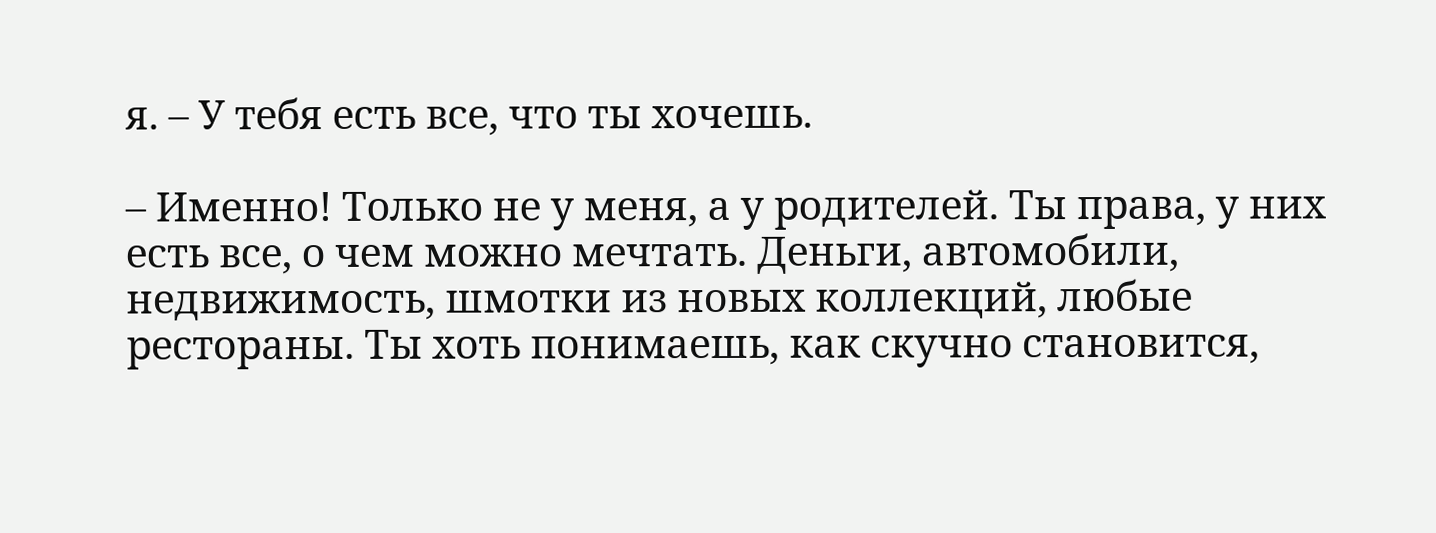я. – У тебя есть все, что ты хочешь.

– Именно! Только не у меня, а у родителей. Ты права, у них есть все, о чем можно мечтать. Деньги, автомобили, недвижимость, шмотки из новых коллекций, любые рестораны. Ты хоть понимаешь, как скучно становится,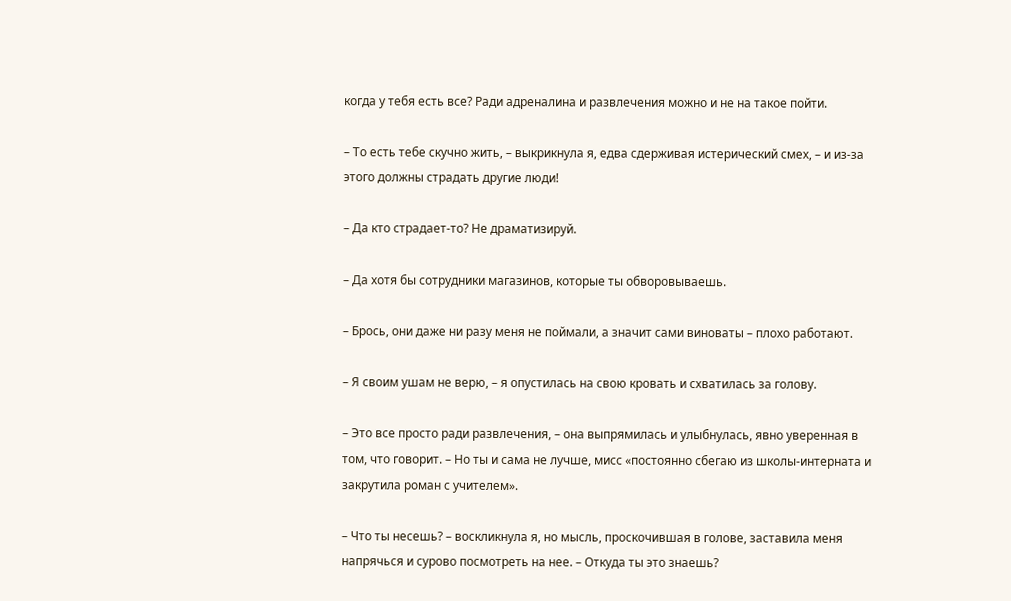когда у тебя есть все? Ради адреналина и развлечения можно и не на такое пойти.

– То есть тебе скучно жить, – выкрикнула я, едва сдерживая истерический смех, – и из-за этого должны страдать другие люди!

– Да кто страдает-то? Не драматизируй.

– Да хотя бы сотрудники магазинов, которые ты обворовываешь.

– Брось, они даже ни разу меня не поймали, а значит сами виноваты – плохо работают.

– Я своим ушам не верю, – я опустилась на свою кровать и схватилась за голову.

– Это все просто ради развлечения, – она выпрямилась и улыбнулась, явно уверенная в том, что говорит. – Но ты и сама не лучше, мисс «постоянно сбегаю из школы-интерната и закрутила роман с учителем».

– Что ты несешь? – воскликнула я, но мысль, проскочившая в голове, заставила меня напрячься и сурово посмотреть на нее. – Откуда ты это знаешь?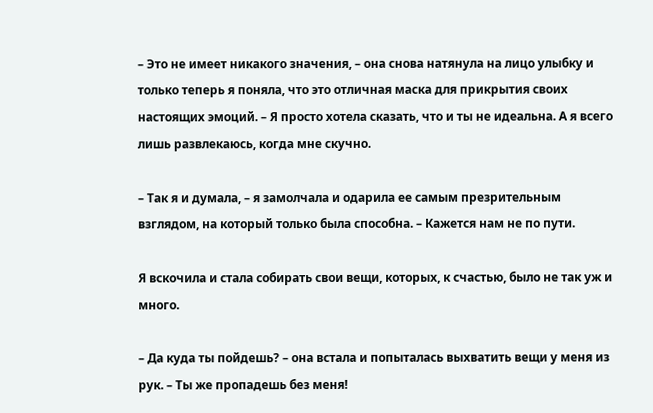– Это не имеет никакого значения, – она снова натянула на лицо улыбку и только теперь я поняла, что это отличная маска для прикрытия своих настоящих эмоций. – Я просто хотела сказать, что и ты не идеальна. А я всего лишь развлекаюсь, когда мне скучно.

– Так я и думала, – я замолчала и одарила ее самым презрительным взглядом, на который только была способна. – Кажется нам не по пути.

Я вскочила и стала собирать свои вещи, которых, к счастью, было не так уж и много.

– Да куда ты пойдешь? – она встала и попыталась выхватить вещи у меня из рук. – Ты же пропадешь без меня!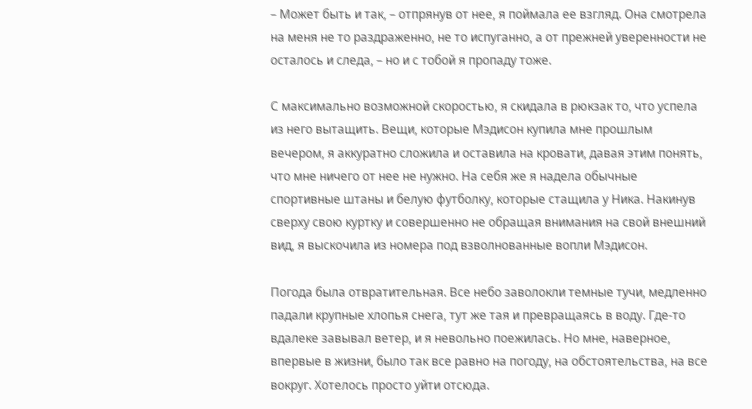– Может быть и так, – отпрянув от нее, я поймала ее взгляд. Она смотрела на меня не то раздраженно, не то испуганно, а от прежней уверенности не осталось и следа, – но и с тобой я пропаду тоже.

С максимально возможной скоростью, я скидала в рюкзак то, что успела из него вытащить. Вещи, которые Мэдисон купила мне прошлым вечером, я аккуратно сложила и оставила на кровати, давая этим понять, что мне ничего от нее не нужно. На себя же я надела обычные спортивные штаны и белую футболку, которые стащила у Ника. Накинув сверху свою куртку и совершенно не обращая внимания на свой внешний вид, я выскочила из номера под взволнованные вопли Мэдисон.

Погода была отвратительная. Все небо заволокли темные тучи, медленно падали крупные хлопья снега, тут же тая и превращаясь в воду. Где-то вдалеке завывал ветер, и я невольно поежилась. Но мне, наверное, впервые в жизни, было так все равно на погоду, на обстоятельства, на все вокруг. Хотелось просто уйти отсюда.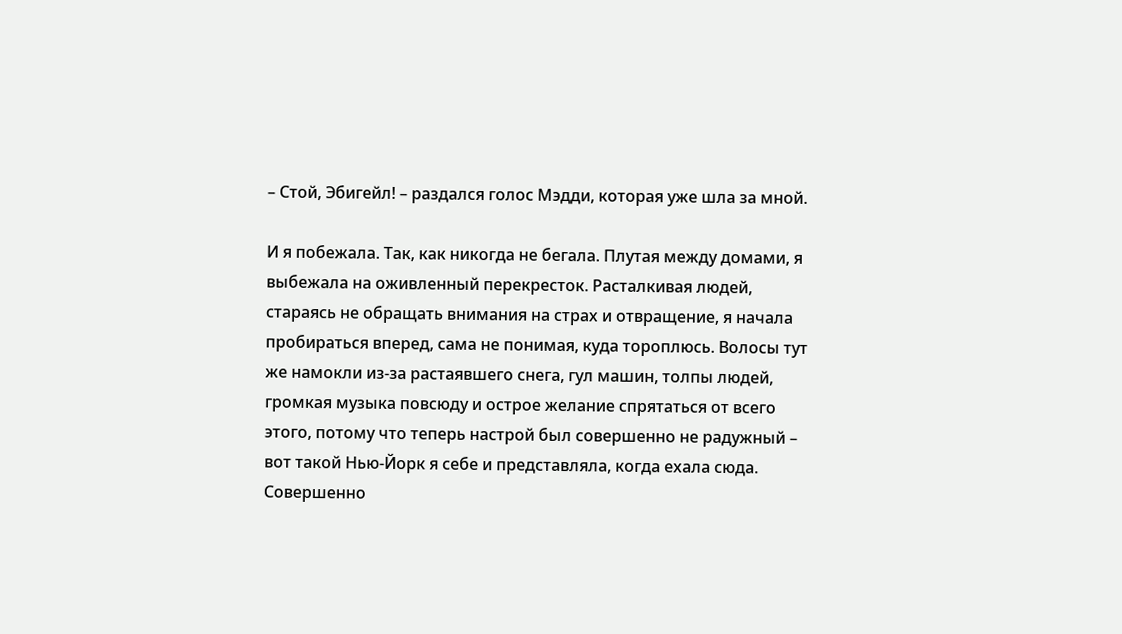– Стой, Эбигейл! – раздался голос Мэдди, которая уже шла за мной.

И я побежала. Так, как никогда не бегала. Плутая между домами, я выбежала на оживленный перекресток. Расталкивая людей, стараясь не обращать внимания на страх и отвращение, я начала пробираться вперед, сама не понимая, куда тороплюсь. Волосы тут же намокли из-за растаявшего снега, гул машин, толпы людей, громкая музыка повсюду и острое желание спрятаться от всего этого, потому что теперь настрой был совершенно не радужный – вот такой Нью-Йорк я себе и представляла, когда ехала сюда. Совершенно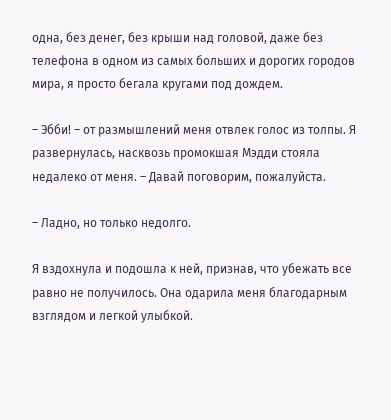одна, без денег, без крыши над головой, даже без телефона в одном из самых больших и дорогих городов мира, я просто бегала кругами под дождем.

– Эбби! – от размышлений меня отвлек голос из толпы. Я развернулась, насквозь промокшая Мэдди стояла недалеко от меня. – Давай поговорим, пожалуйста.

– Ладно, но только недолго.

Я вздохнула и подошла к ней, признав, что убежать все равно не получилось. Она одарила меня благодарным взглядом и легкой улыбкой.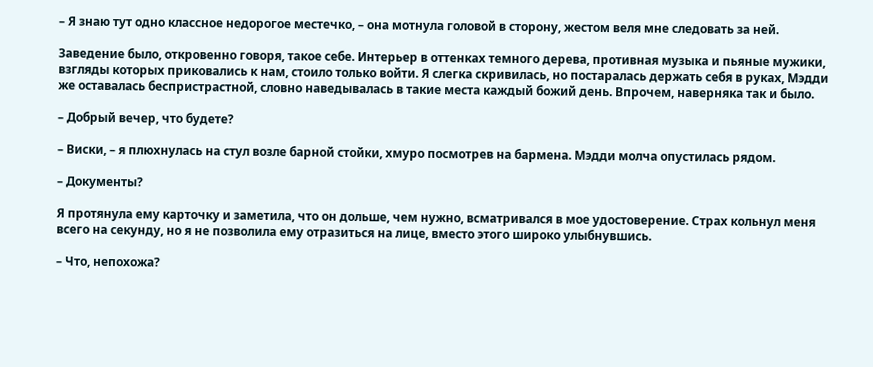– Я знаю тут одно классное недорогое местечко, – она мотнула головой в сторону, жестом веля мне следовать за ней.

Заведение было, откровенно говоря, такое себе. Интерьер в оттенках темного дерева, противная музыка и пьяные мужики, взгляды которых приковались к нам, стоило только войти. Я слегка скривилась, но постаралась держать себя в руках, Мэдди же оставалась беспристрастной, словно наведывалась в такие места каждый божий день. Впрочем, наверняка так и было.

– Добрый вечер, что будете?

– Виски, – я плюхнулась на стул возле барной стойки, хмуро посмотрев на бармена. Мэдди молча опустилась рядом.

– Документы?

Я протянула ему карточку и заметила, что он дольше, чем нужно, всматривался в мое удостоверение. Страх кольнул меня всего на секунду, но я не позволила ему отразиться на лице, вместо этого широко улыбнувшись.

– Что, непохожа?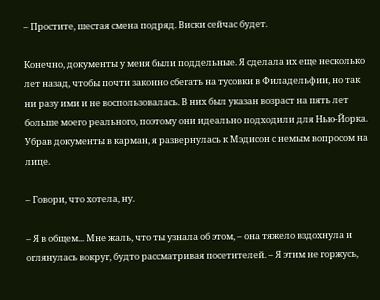– Простите, шестая смена подряд. Виски сейчас будет.

Конечно, документы у меня были поддельные. Я сделала их еще несколько лет назад, чтобы почти законно сбегать на тусовки в Филадельфии, но так ни разу ими и не воспользовалась. В них был указан возраст на пять лет больше моего реального, поэтому они идеально подходили для Нью-Йорка. Убрав документы в карман, я развернулась к Мэдисон с немым вопросом на лице.

– Говори, что хотела, ну.

– Я в общем... Мне жаль, что ты узнала об этом, – она тяжело вздохнула и оглянулась вокруг, будто рассматривая посетителей. – Я этим не горжусь,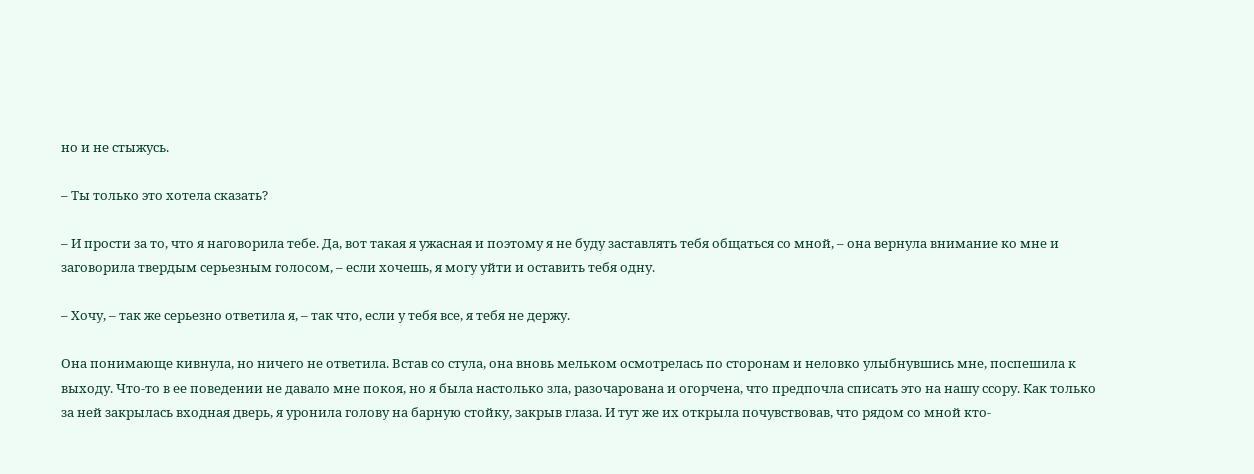но и не стыжусь.

– Ты только это хотела сказать?

– И прости за то, что я наговорила тебе. Да, вот такая я ужасная и поэтому я не буду заставлять тебя общаться со мной, – она вернула внимание ко мне и заговорила твердым серьезным голосом, – если хочешь, я могу уйти и оставить тебя одну.

– Хочу, – так же серьезно ответила я, – так что, если у тебя все, я тебя не держу.

Она понимающе кивнула, но ничего не ответила. Встав со стула, она вновь мельком осмотрелась по сторонам и неловко улыбнувшись мне, поспешила к выходу. Что-то в ее поведении не давало мне покоя, но я была настолько зла, разочарована и огорчена, что предпочла списать это на нашу ссору. Как только за ней закрылась входная дверь, я уронила голову на барную стойку, закрыв глаза. И тут же их открыла почувствовав, что рядом со мной кто-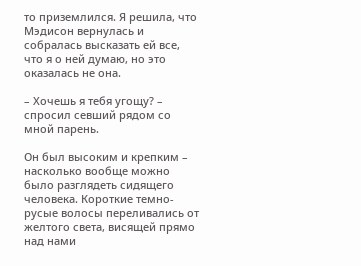то приземлился. Я решила, что Мэдисон вернулась и собралась высказать ей все, что я о ней думаю, но это оказалась не она.

– Хочешь я тебя угощу? – спросил севший рядом со мной парень.

Он был высоким и крепким – насколько вообще можно было разглядеть сидящего человека. Короткие темно-русые волосы переливались от желтого света, висящей прямо над нами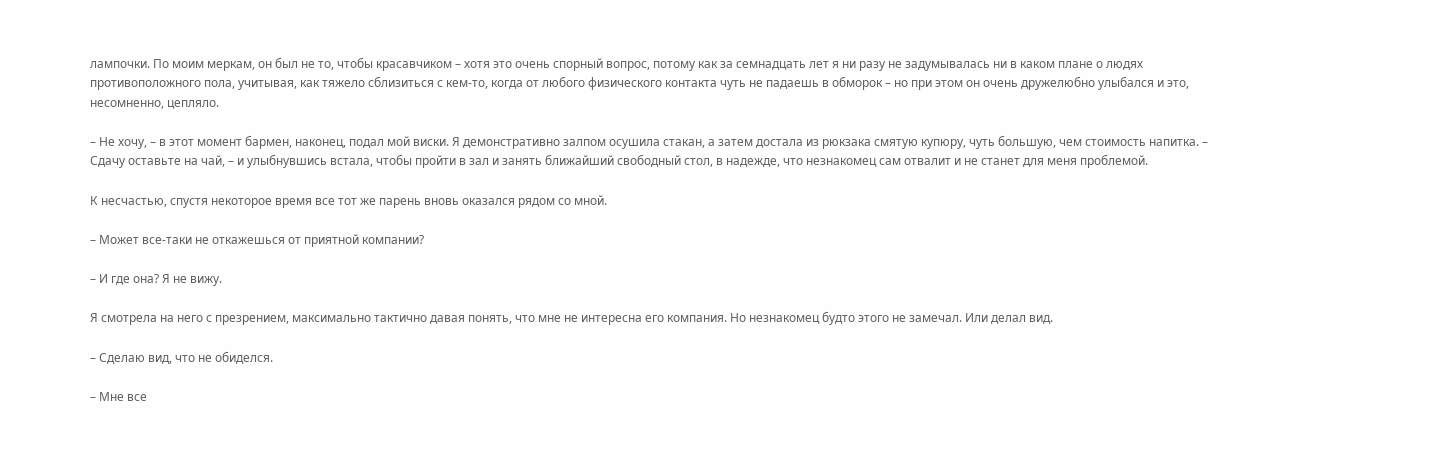лампочки. По моим меркам, он был не то, чтобы красавчиком – хотя это очень спорный вопрос, потому как за семнадцать лет я ни разу не задумывалась ни в каком плане о людях противоположного пола, учитывая, как тяжело сблизиться с кем-то, когда от любого физического контакта чуть не падаешь в обморок – но при этом он очень дружелюбно улыбался и это, несомненно, цепляло.

– Не хочу, – в этот момент бармен, наконец, подал мой виски. Я демонстративно залпом осушила стакан, а затем достала из рюкзака смятую купюру, чуть большую, чем стоимость напитка. – Сдачу оставьте на чай, – и улыбнувшись встала, чтобы пройти в зал и занять ближайший свободный стол, в надежде, что незнакомец сам отвалит и не станет для меня проблемой.

К несчастью, спустя некоторое время все тот же парень вновь оказался рядом со мной.

– Может все-таки не откажешься от приятной компании?

– И где она? Я не вижу.

Я смотрела на него с презрением, максимально тактично давая понять, что мне не интересна его компания. Но незнакомец будто этого не замечал. Или делал вид.

– Сделаю вид, что не обиделся.

– Мне все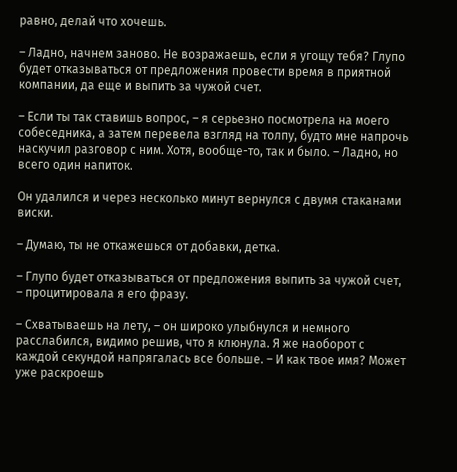равно, делай что хочешь.

– Ладно, начнем заново. Не возражаешь, если я угощу тебя? Глупо будет отказываться от предложения провести время в приятной компании, да еще и выпить за чужой счет.

– Если ты так ставишь вопрос, – я серьезно посмотрела на моего собеседника, а затем перевела взгляд на толпу, будто мне напрочь наскучил разговор с ним. Хотя, вообще-то, так и было. – Ладно, но всего один напиток.

Он удалился и через несколько минут вернулся с двумя стаканами виски.

– Думаю, ты не откажешься от добавки, детка.

– Глупо будет отказываться от предложения выпить за чужой счет, – процитировала я его фразу.

– Схватываешь на лету, – он широко улыбнулся и немного расслабился, видимо решив, что я клюнула. Я же наоборот с каждой секундой напрягалась все больше. – И как твое имя? Может уже раскроешь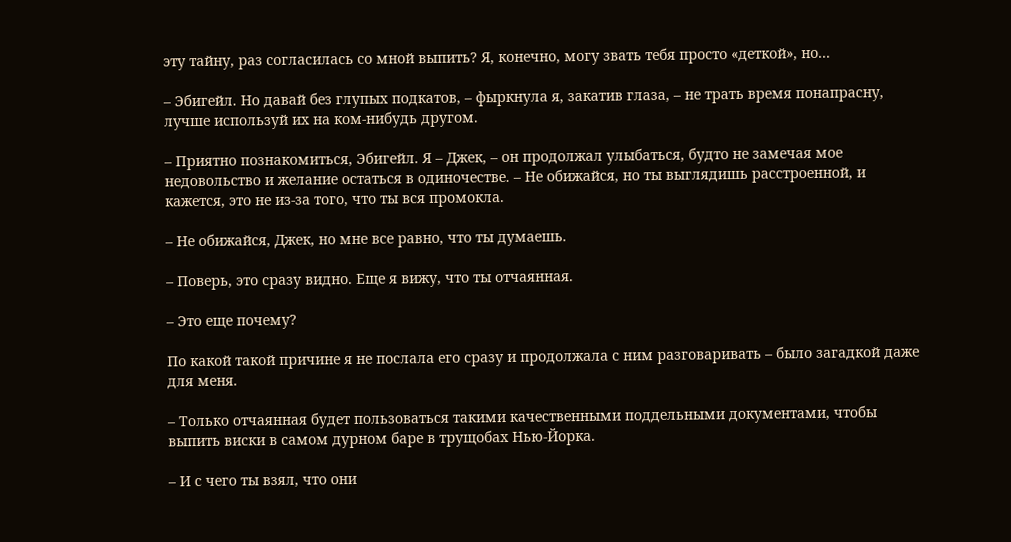эту тайну, раз согласилась со мной выпить? Я, конечно, могу звать тебя просто «деткой», но...

– Эбигейл. Но давай без глупых подкатов, – фыркнула я, закатив глаза, – не трать время понапрасну, лучше используй их на ком-нибудь другом.

– Приятно познакомиться, Эбигейл. Я – Джек, – он продолжал улыбаться, будто не замечая мое недовольство и желание остаться в одиночестве. – Не обижайся, но ты выглядишь расстроенной, и кажется, это не из-за того, что ты вся промокла.

– Не обижайся, Джек, но мне все равно, что ты думаешь.

– Поверь, это сразу видно. Еще я вижу, что ты отчаянная.

– Это еще почему?

По какой такой причине я не послала его сразу и продолжала с ним разговаривать – было загадкой даже для меня.

– Только отчаянная будет пользоваться такими качественными поддельными документами, чтобы выпить виски в самом дурном баре в трущобах Нью-Йорка.

– И с чего ты взял, что они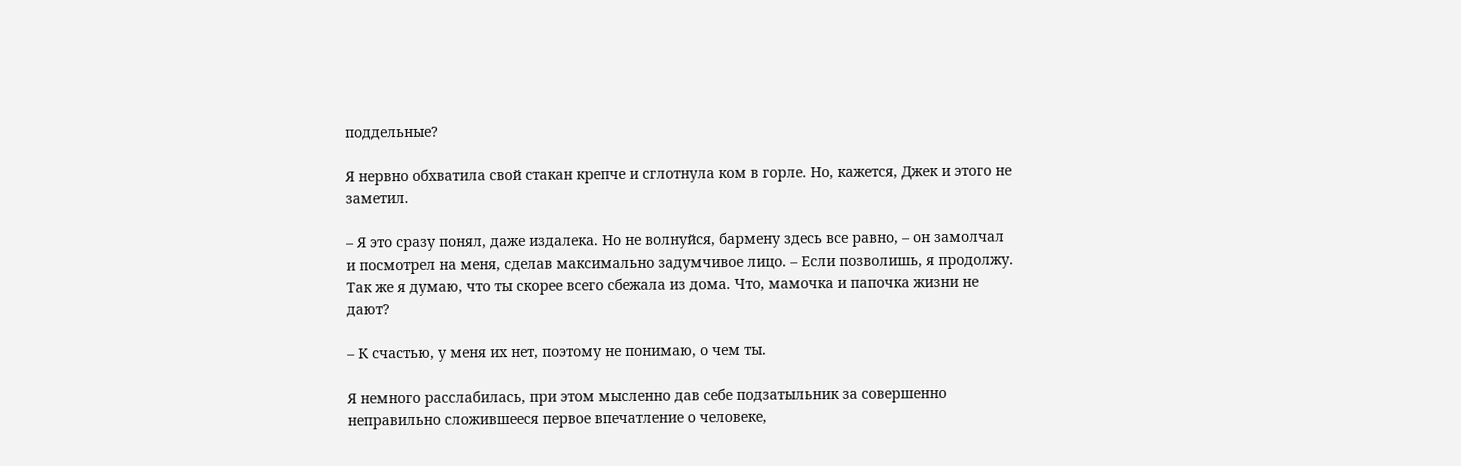поддельные?

Я нервно обхватила свой стакан крепче и сглотнула ком в горле. Но, кажется, Джек и этого не заметил.

– Я это сразу понял, даже издалека. Но не волнуйся, бармену здесь все равно, – он замолчал и посмотрел на меня, сделав максимально задумчивое лицо. – Если позволишь, я продолжу. Так же я думаю, что ты скорее всего сбежала из дома. Что, мамочка и папочка жизни не дают?

– К счастью, у меня их нет, поэтому не понимаю, о чем ты.

Я немного расслабилась, при этом мысленно дав себе подзатыльник за совершенно неправильно сложившееся первое впечатление о человеке,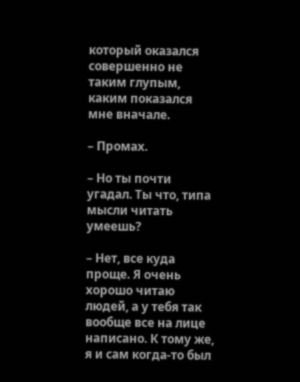который оказался совершенно не таким глупым, каким показался мне вначале.

– Промах.

– Но ты почти угадал. Ты что, типа мысли читать умеешь?

– Нет, все куда проще. Я очень хорошо читаю людей, а у тебя так вообще все на лице написано. К тому же, я и сам когда-то был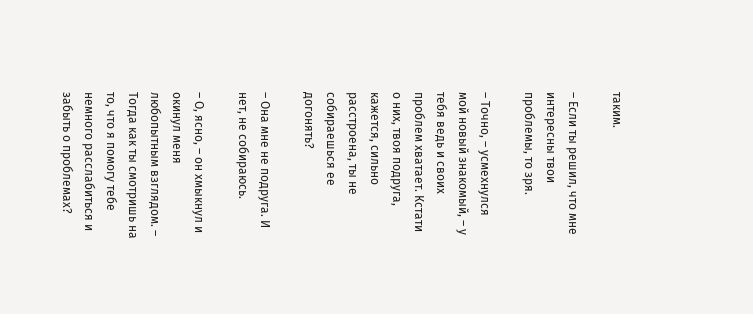таким.

– Если ты решил, что мне интересны твои проблемы, то зря.

– Точно, – усмехнулся мой новый знакомый, – у тебя ведь и своих проблем хватает. Кстати о них, твоя подруга, кажется, сильно расстроена, ты не собираешься ее догонять?

– Она мне не подруга. И нет, не собираюсь.

– О, ясно, – он хмыкнул и окинул меня любопытным взглядом. – Тогда как ты смотришь на то, что я помогу тебе немного расслабиться и забыть о проблемах?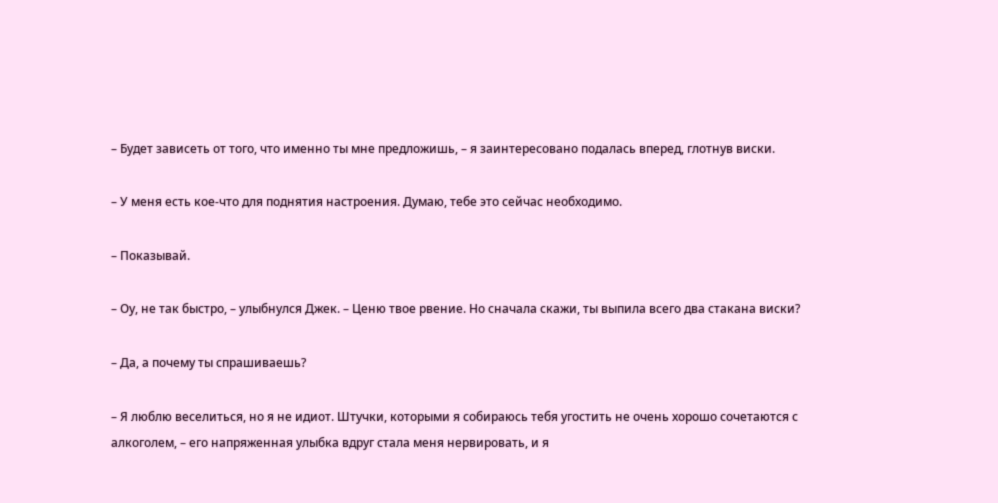– Будет зависеть от того, что именно ты мне предложишь, – я заинтересовано подалась вперед, глотнув виски.

– У меня есть кое-что для поднятия настроения. Думаю, тебе это сейчас необходимо.

– Показывай.

– Оу, не так быстро, – улыбнулся Джек. – Ценю твое рвение. Но сначала скажи, ты выпила всего два стакана виски?

– Да, а почему ты спрашиваешь?

– Я люблю веселиться, но я не идиот. Штучки, которыми я собираюсь тебя угостить не очень хорошо сочетаются с алкоголем, – его напряженная улыбка вдруг стала меня нервировать, и я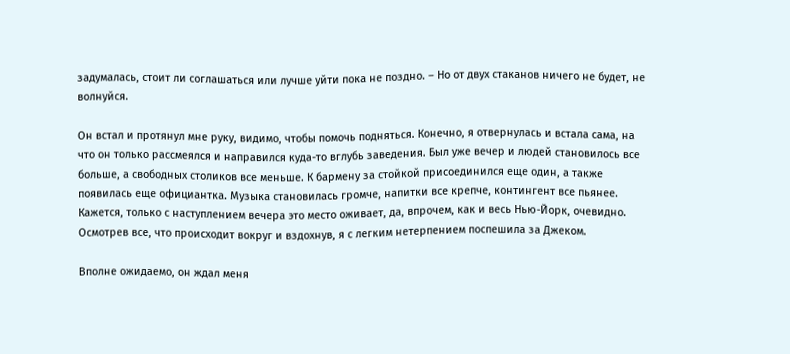задумалась, стоит ли соглашаться или лучше уйти пока не поздно. – Но от двух стаканов ничего не будет, не волнуйся.

Он встал и протянул мне руку, видимо, чтобы помочь подняться. Конечно, я отвернулась и встала сама, на что он только рассмеялся и направился куда-то вглубь заведения. Был уже вечер и людей становилось все больше, а свободных столиков все меньше. К бармену за стойкой присоединился еще один, а также появилась еще официантка. Музыка становилась громче, напитки все крепче, контингент все пьянее. Кажется, только с наступлением вечера это место оживает, да, впрочем, как и весь Нью-Йорк, очевидно. Осмотрев все, что происходит вокруг и вздохнув, я с легким нетерпением поспешила за Джеком.

Вполне ожидаемо, он ждал меня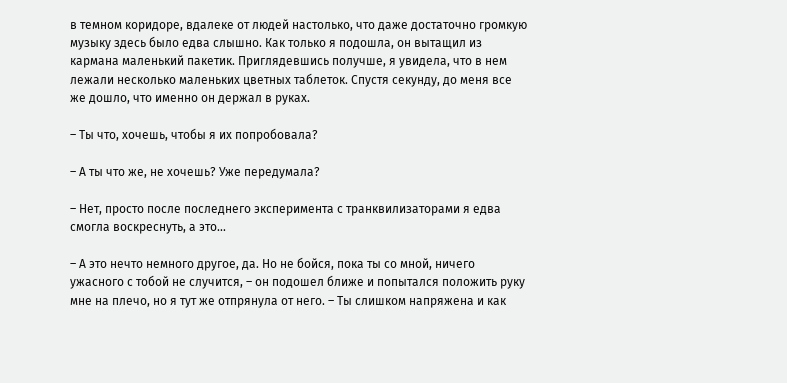в темном коридоре, вдалеке от людей настолько, что даже достаточно громкую музыку здесь было едва слышно. Как только я подошла, он вытащил из кармана маленький пакетик. Приглядевшись получше, я увидела, что в нем лежали несколько маленьких цветных таблеток. Спустя секунду, до меня все же дошло, что именно он держал в руках.

– Ты что, хочешь, чтобы я их попробовала?

– А ты что же, не хочешь? Уже передумала?

– Нет, просто после последнего эксперимента с транквилизаторами я едва смогла воскреснуть, а это...

– А это нечто немного другое, да. Но не бойся, пока ты со мной, ничего ужасного с тобой не случится, – он подошел ближе и попытался положить руку мне на плечо, но я тут же отпрянула от него. – Ты слишком напряжена и как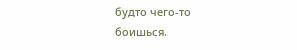будто чего-то боишься.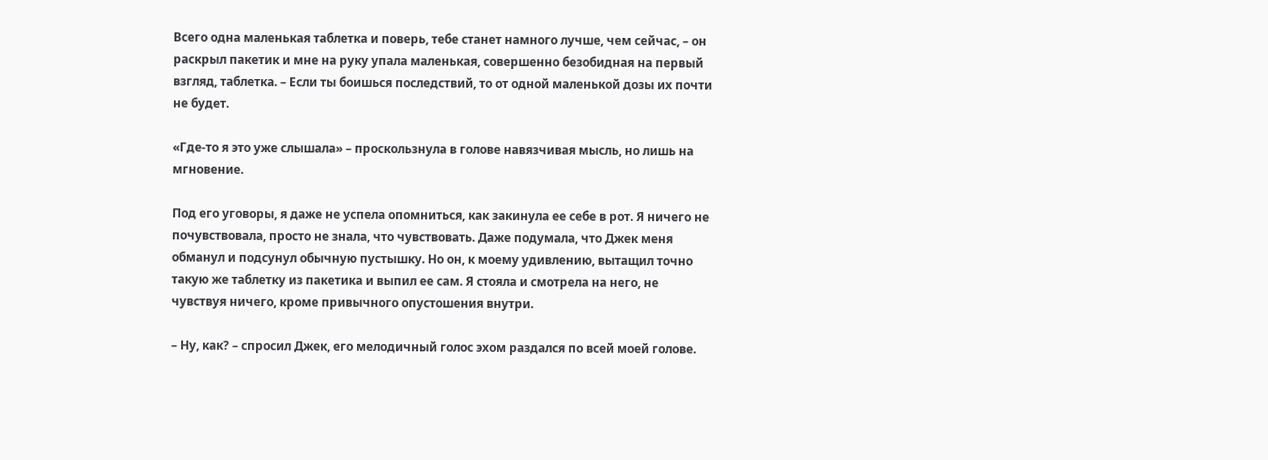Всего одна маленькая таблетка и поверь, тебе станет намного лучше, чем сейчас, – он раскрыл пакетик и мне на руку упала маленькая, совершенно безобидная на первый взгляд, таблетка. – Если ты боишься последствий, то от одной маленькой дозы их почти не будет.

«Где-то я это уже слышала» – проскользнула в голове навязчивая мысль, но лишь на мгновение.

Под его уговоры, я даже не успела опомниться, как закинула ее себе в рот. Я ничего не почувствовала, просто не знала, что чувствовать. Даже подумала, что Джек меня обманул и подсунул обычную пустышку. Но он, к моему удивлению, вытащил точно такую же таблетку из пакетика и выпил ее сам. Я стояла и смотрела на него, не чувствуя ничего, кроме привычного опустошения внутри.

– Ну, как? – спросил Джек, его мелодичный голос эхом раздался по всей моей голове.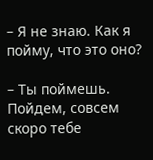– Я не знаю. Как я пойму, что это оно?

– Ты поймешь. Пойдем, совсем скоро тебе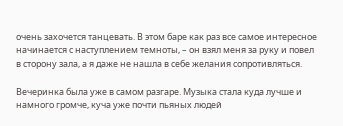очень захочется танцевать. В этом баре как раз все самое интересное начинается с наступлением темноты, – он взял меня за руку и повел в сторону зала, а я даже не нашла в себе желания сопротивляться.

Вечеринка была уже в самом разгаре. Музыка стала куда лучше и намного громче, куча уже почти пьяных людей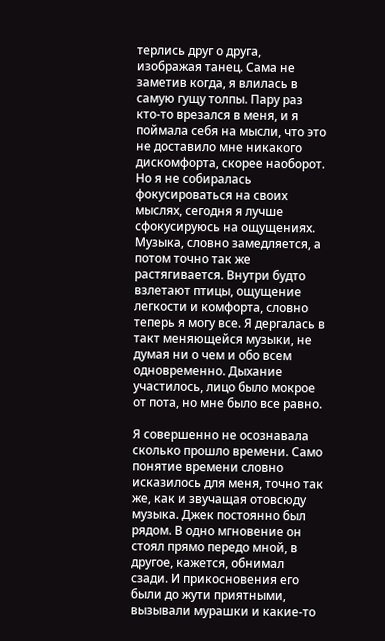терлись друг о друга, изображая танец. Сама не заметив когда, я влилась в самую гущу толпы. Пару раз кто-то врезался в меня, и я поймала себя на мысли, что это не доставило мне никакого дискомфорта, скорее наоборот. Но я не собиралась фокусироваться на своих мыслях, сегодня я лучше сфокусируюсь на ощущениях. Музыка, словно замедляется, а потом точно так же растягивается. Внутри будто взлетают птицы, ощущение легкости и комфорта, словно теперь я могу все. Я дергалась в такт меняющейся музыки, не думая ни о чем и обо всем одновременно. Дыхание участилось, лицо было мокрое от пота, но мне было все равно.

Я совершенно не осознавала сколько прошло времени. Само понятие времени словно исказилось для меня, точно так же, как и звучащая отовсюду музыка. Джек постоянно был рядом. В одно мгновение он стоял прямо передо мной, в другое, кажется, обнимал сзади. И прикосновения его были до жути приятными, вызывали мурашки и какие-то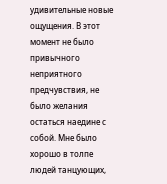удивительные новые ощущения. В этот момент не было привычного неприятного предчувствия, не было желания остаться наедине с собой. Мне было хорошо в толпе людей танцующих,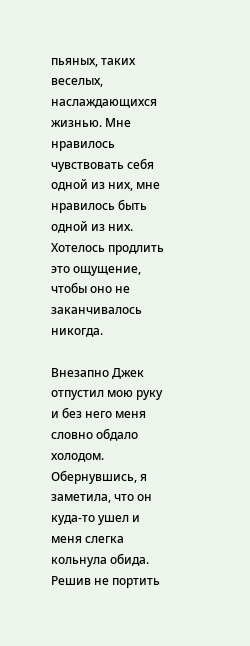пьяных, таких веселых, наслаждающихся жизнью. Мне нравилось чувствовать себя одной из них, мне нравилось быть одной из них. Хотелось продлить это ощущение, чтобы оно не заканчивалось никогда.

Внезапно Джек отпустил мою руку и без него меня словно обдало холодом. Обернувшись, я заметила, что он куда-то ушел и меня слегка кольнула обида. Решив не портить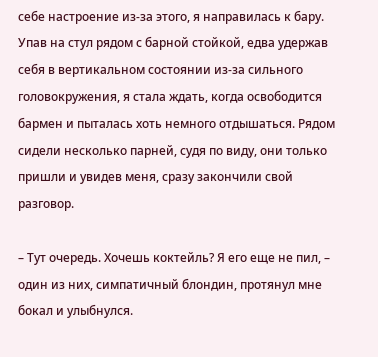себе настроение из-за этого, я направилась к бару. Упав на стул рядом с барной стойкой, едва удержав себя в вертикальном состоянии из-за сильного головокружения, я стала ждать, когда освободится бармен и пыталась хоть немного отдышаться. Рядом сидели несколько парней, судя по виду, они только пришли и увидев меня, сразу закончили свой разговор.

– Тут очередь. Хочешь коктейль? Я его еще не пил, – один из них, симпатичный блондин, протянул мне бокал и улыбнулся.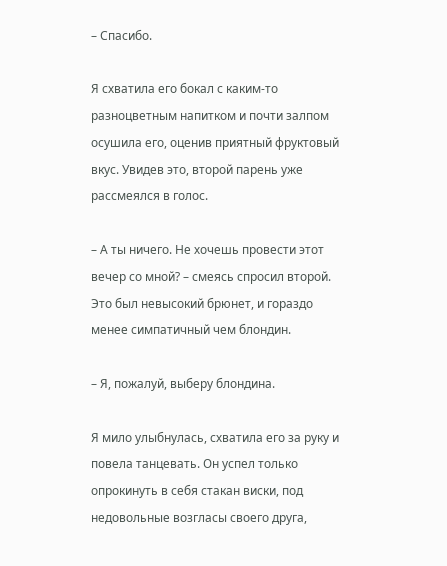– Спасибо.

Я схватила его бокал с каким-то разноцветным напитком и почти залпом осушила его, оценив приятный фруктовый вкус. Увидев это, второй парень уже рассмеялся в голос.

– А ты ничего. Не хочешь провести этот вечер со мной? – смеясь спросил второй. Это был невысокий брюнет, и гораздо менее симпатичный чем блондин.

– Я, пожалуй, выберу блондина.

Я мило улыбнулась, схватила его за руку и повела танцевать. Он успел только опрокинуть в себя стакан виски, под недовольные возгласы своего друга,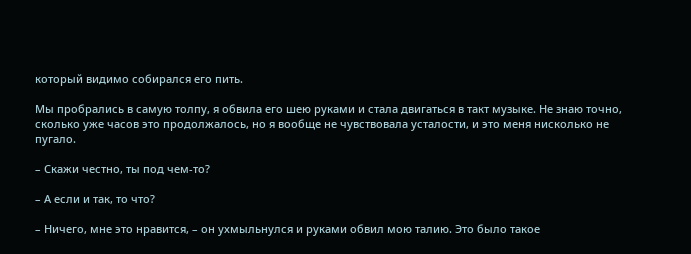который видимо собирался его пить.

Мы пробрались в самую толпу, я обвила его шею руками и стала двигаться в такт музыке. Не знаю точно, сколько уже часов это продолжалось, но я вообще не чувствовала усталости, и это меня нисколько не пугало.

– Скажи честно, ты под чем-то?

– А если и так, то что?

– Ничего, мне это нравится, – он ухмыльнулся и руками обвил мою талию. Это было такое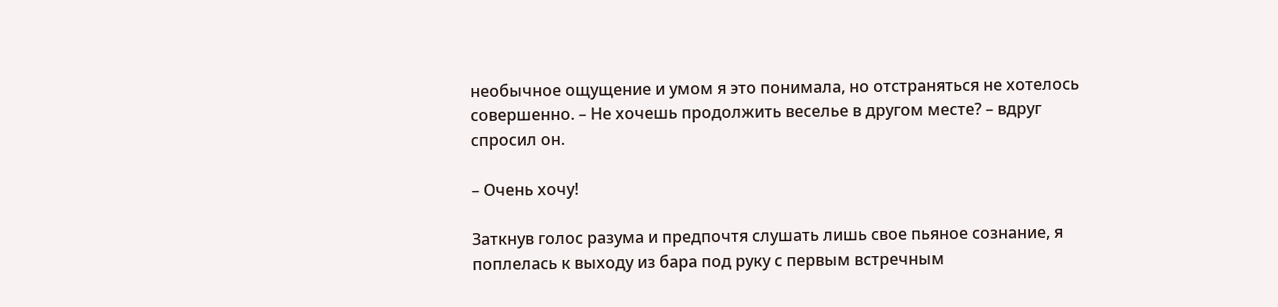необычное ощущение и умом я это понимала, но отстраняться не хотелось совершенно. – Не хочешь продолжить веселье в другом месте? – вдруг спросил он.

– Очень хочу!

Заткнув голос разума и предпочтя слушать лишь свое пьяное сознание, я поплелась к выходу из бара под руку с первым встречным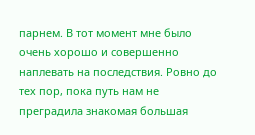парнем. В тот момент мне было очень хорошо и совершенно наплевать на последствия. Ровно до тех пор, пока путь нам не преградила знакомая большая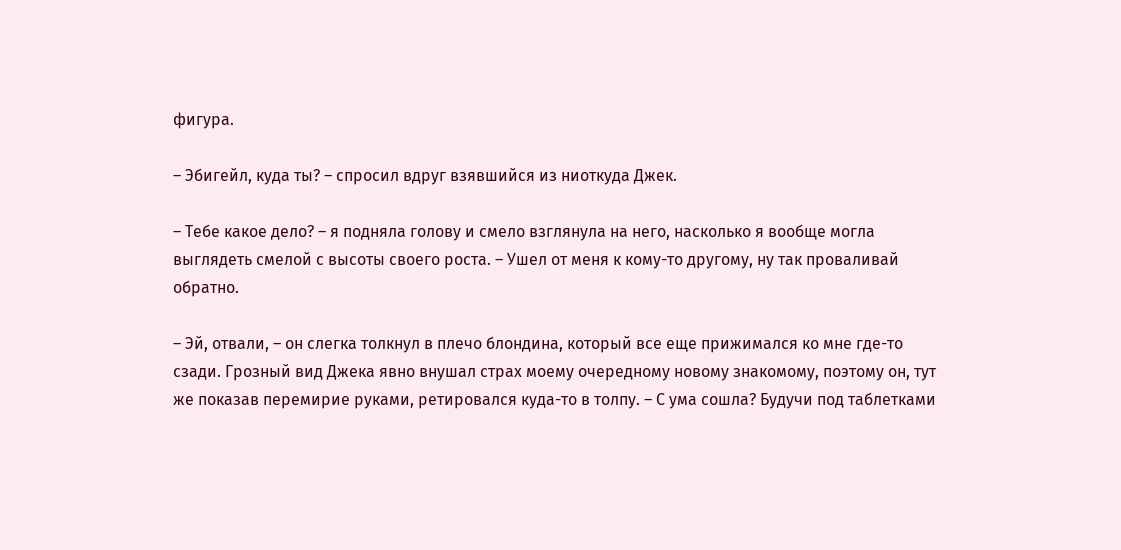фигура.

– Эбигейл, куда ты? – спросил вдруг взявшийся из ниоткуда Джек.

– Тебе какое дело? – я подняла голову и смело взглянула на него, насколько я вообще могла выглядеть смелой с высоты своего роста. – Ушел от меня к кому-то другому, ну так проваливай обратно.

– Эй, отвали, – он слегка толкнул в плечо блондина, который все еще прижимался ко мне где-то сзади. Грозный вид Джека явно внушал страх моему очередному новому знакомому, поэтому он, тут же показав перемирие руками, ретировался куда-то в толпу. – С ума сошла? Будучи под таблетками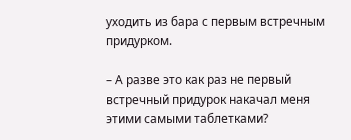уходить из бара с первым встречным придурком.

– А разве это как раз не первый встречный придурок накачал меня этими самыми таблетками?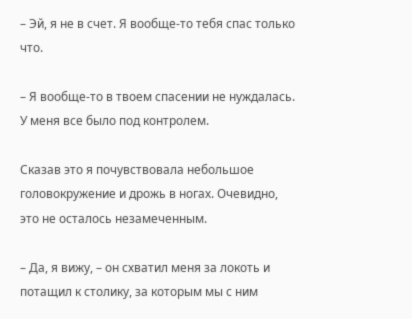– Эй, я не в счет. Я вообще-то тебя спас только что.

– Я вообще-то в твоем спасении не нуждалась. У меня все было под контролем.

Сказав это я почувствовала небольшое головокружение и дрожь в ногах. Очевидно, это не осталось незамеченным.

– Да, я вижу, – он схватил меня за локоть и потащил к столику, за которым мы с ним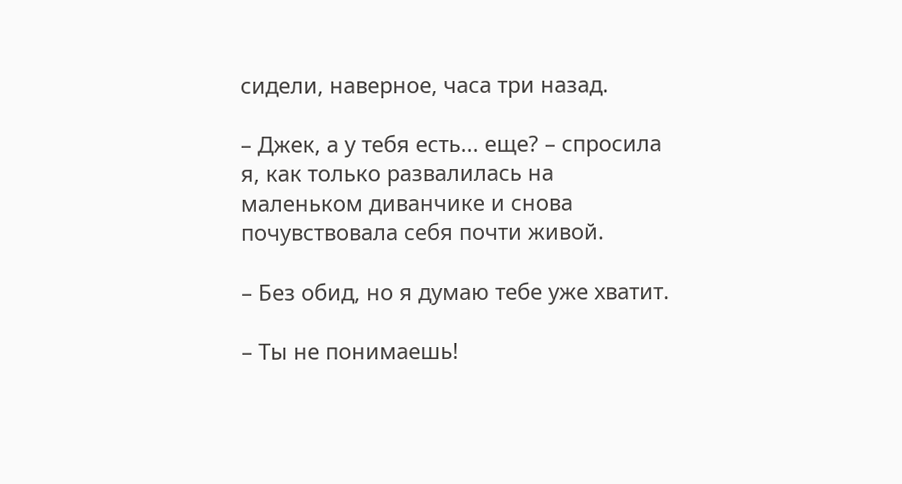сидели, наверное, часа три назад.

– Джек, а у тебя есть... еще? – спросила я, как только развалилась на маленьком диванчике и снова почувствовала себя почти живой.

– Без обид, но я думаю тебе уже хватит.

– Ты не понимаешь!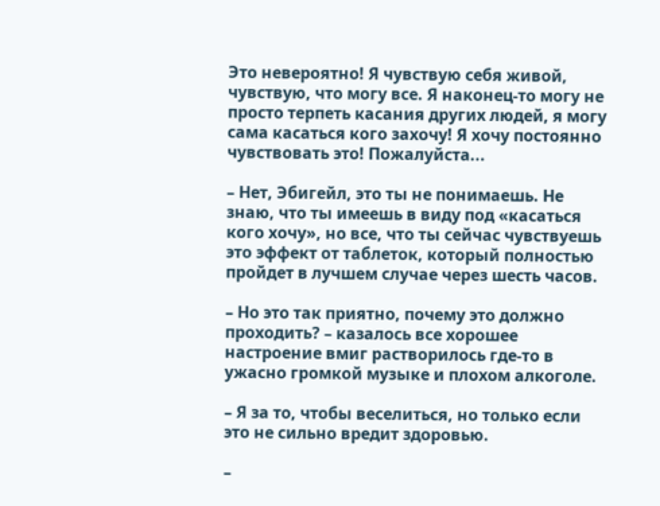Это невероятно! Я чувствую себя живой, чувствую, что могу все. Я наконец-то могу не просто терпеть касания других людей, я могу сама касаться кого захочу! Я хочу постоянно чувствовать это! Пожалуйста...

– Нет, Эбигейл, это ты не понимаешь. Не знаю, что ты имеешь в виду под «касаться кого хочу», но все, что ты сейчас чувствуешь это эффект от таблеток, который полностью пройдет в лучшем случае через шесть часов.

– Но это так приятно, почему это должно проходить? – казалось все хорошее настроение вмиг растворилось где-то в ужасно громкой музыке и плохом алкоголе.

– Я за то, чтобы веселиться, но только если это не сильно вредит здоровью.

–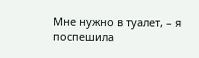Мне нужно в туалет, – я поспешила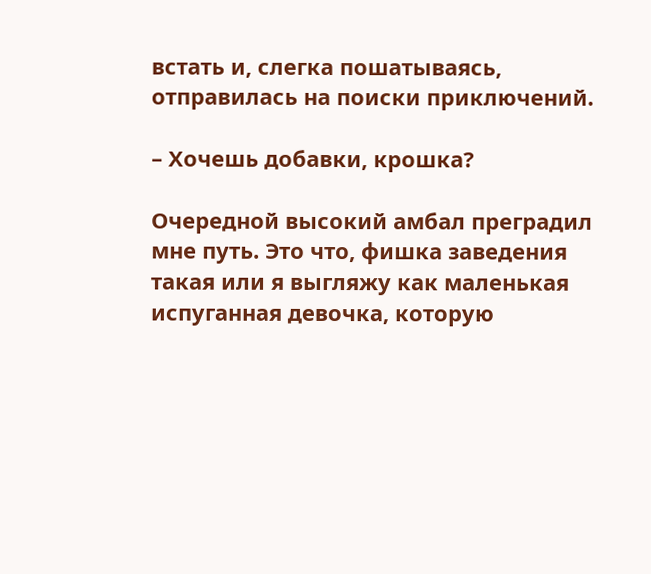встать и, слегка пошатываясь, отправилась на поиски приключений.

– Хочешь добавки, крошка?

Очередной высокий амбал преградил мне путь. Это что, фишка заведения такая или я выгляжу как маленькая испуганная девочка, которую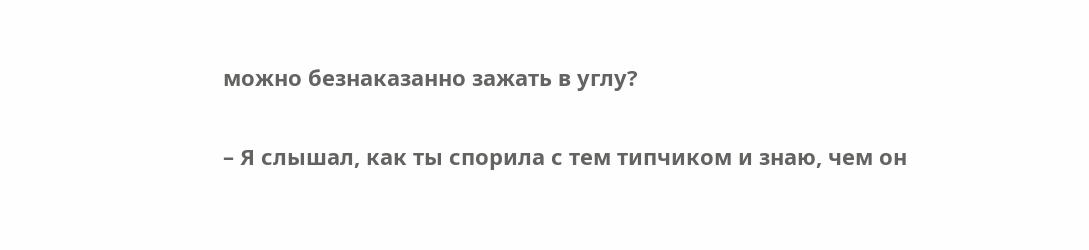можно безнаказанно зажать в углу?

– Я слышал, как ты спорила с тем типчиком и знаю, чем он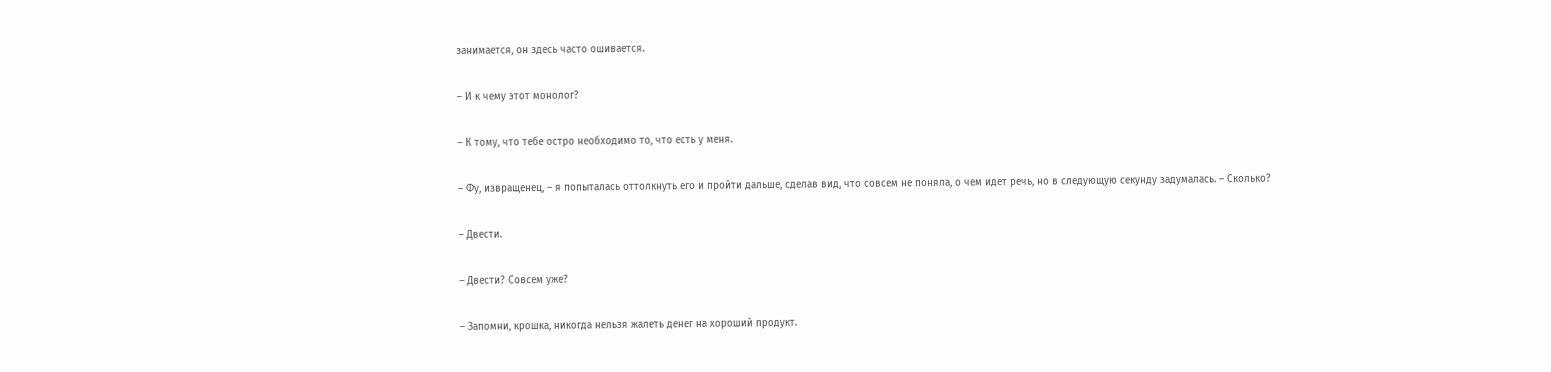занимается, он здесь часто ошивается.

– И к чему этот монолог?

– К тому, что тебе остро необходимо то, что есть у меня.

– Фу, извращенец, – я попыталась оттолкнуть его и пройти дальше, сделав вид, что совсем не поняла, о чем идет речь, но в следующую секунду задумалась. – Сколько?

– Двести.

– Двести? Совсем уже?

– Запомни, крошка, никогда нельзя жалеть денег на хороший продукт.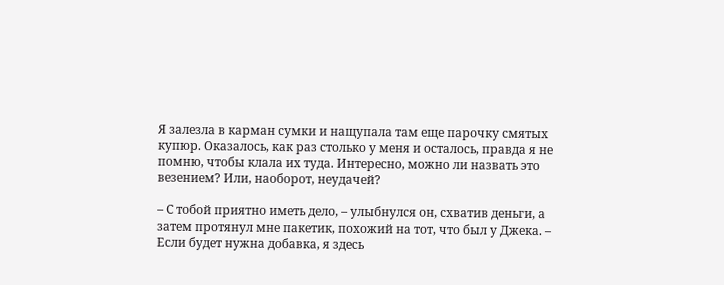Я залезла в карман сумки и нащупала там еще парочку смятых купюр. Оказалось, как раз столько у меня и осталось, правда я не помню, чтобы клала их туда. Интересно, можно ли назвать это везением? Или, наоборот, неудачей?

– С тобой приятно иметь дело, – улыбнулся он, схватив деньги, а затем протянул мне пакетик, похожий на тот, что был у Джека. – Если будет нужна добавка, я здесь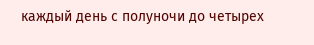каждый день с полуночи до четырех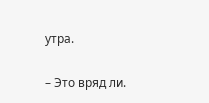утра.

– Это вряд ли.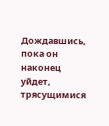Дождавшись, пока он наконец уйдет, трясущимися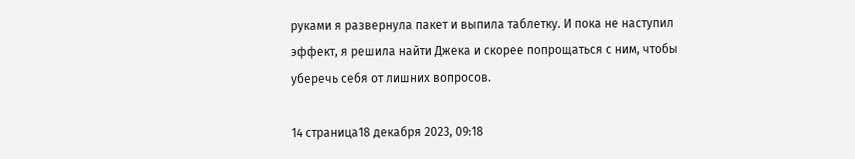руками я развернула пакет и выпила таблетку. И пока не наступил эффект, я решила найти Джека и скорее попрощаться с ним, чтобы уберечь себя от лишних вопросов.

14 страница18 декабря 2023, 09:18